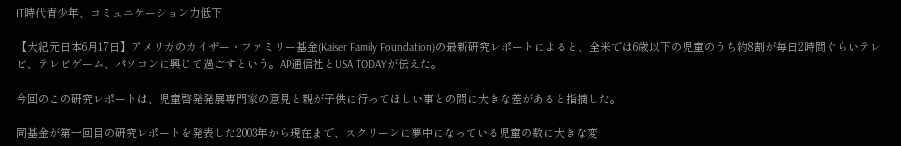IT時代青少年、コミュニケーション力低下

【大紀元日本6月17日】アメリカのカイザー・ファミリー基金(Kaiser Family Foundation)の最新研究レポートによると、全米では6歳以下の児童のうち約8割が毎日2時間ぐらいテレビ、テレビゲーム、パソコンに興じて過ごすという。AP通信社とUSA TODAYが伝えた。

今回のこの研究レポートは、児童啓発発展専門家の意見と親が子供に行ってほしい事との間に大きな差があると指摘した。

同基金が第一回目の研究レポートを発表した2003年から現在まで、スクリーンに夢中になっている児童の数に大きな変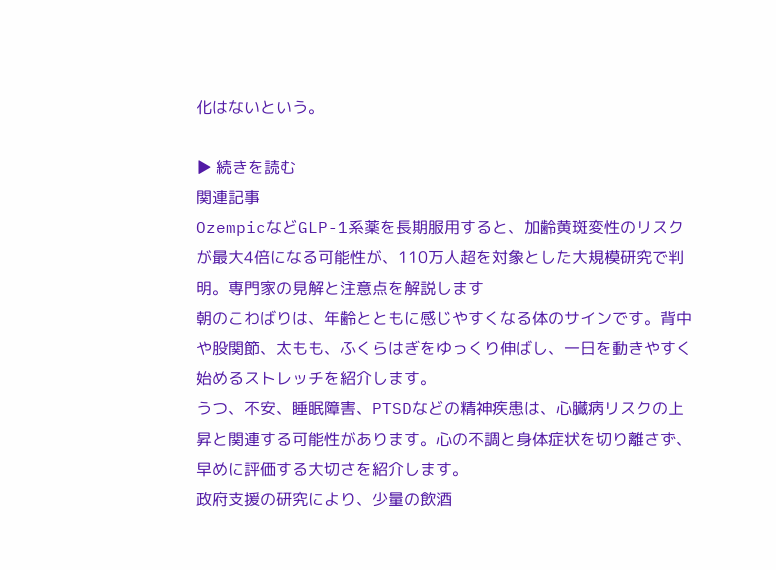化はないという。

▶ 続きを読む
関連記事
OzempicなどGLP-1系薬を長期服用すると、加齢黄斑変性のリスクが最大4倍になる可能性が、110万人超を対象とした大規模研究で判明。専門家の見解と注意点を解説します
朝のこわばりは、年齢とともに感じやすくなる体のサインです。背中や股関節、太もも、ふくらはぎをゆっくり伸ばし、一日を動きやすく始めるストレッチを紹介します。
うつ、不安、睡眠障害、PTSDなどの精神疾患は、心臓病リスクの上昇と関連する可能性があります。心の不調と身体症状を切り離さず、早めに評価する大切さを紹介します。
政府支援の研究により、少量の飲酒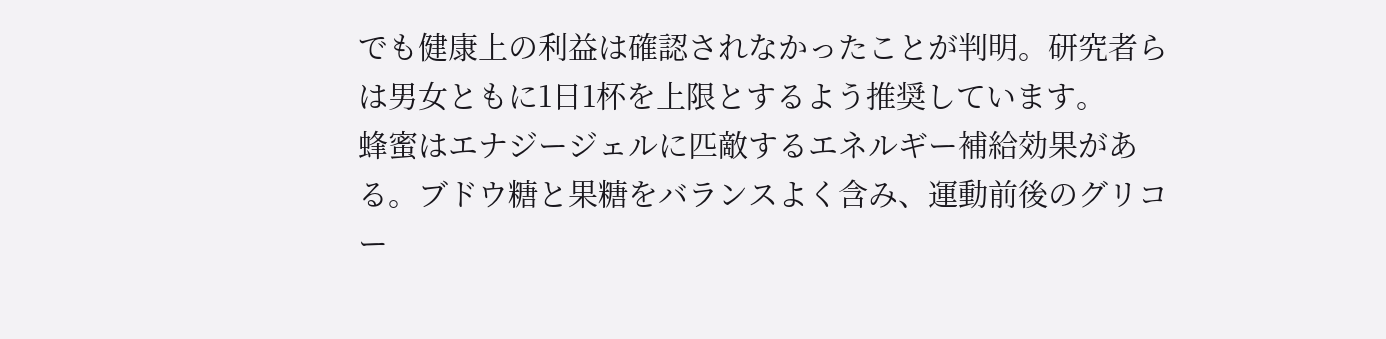でも健康上の利益は確認されなかったことが判明。研究者らは男女ともに1日1杯を上限とするよう推奨しています。
蜂蜜はエナジージェルに匹敵するエネルギー補給効果がある。ブドウ糖と果糖をバランスよく含み、運動前後のグリコー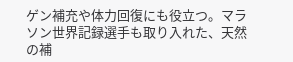ゲン補充や体力回復にも役立つ。マラソン世界記録選手も取り入れた、天然の補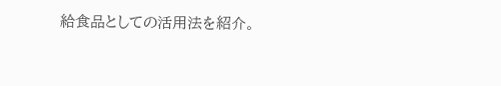給食品としての活用法を紹介。